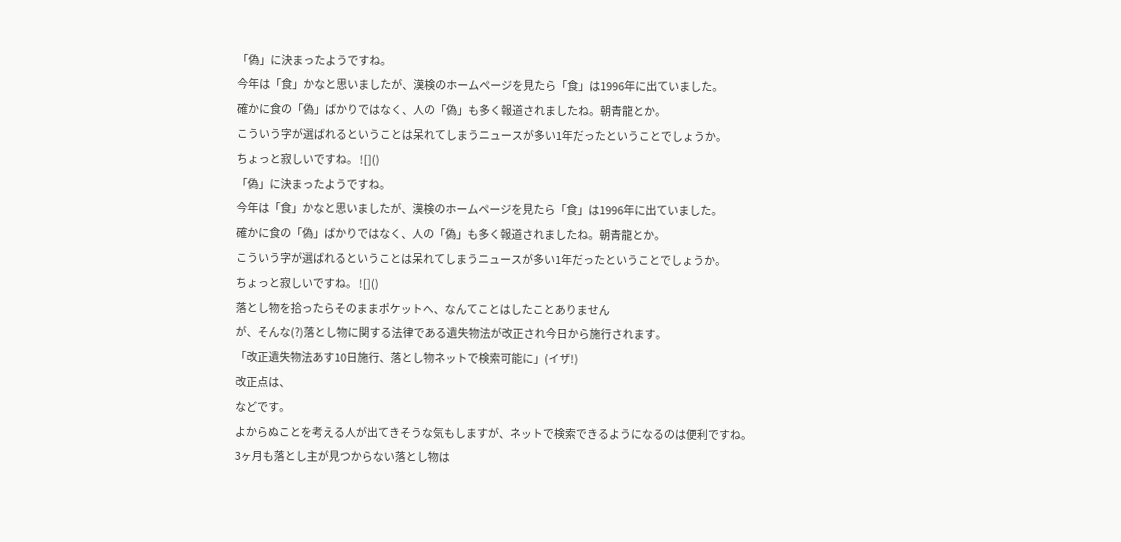「偽」に決まったようですね。
今年は「食」かなと思いましたが、漢検のホームページを見たら「食」は1996年に出ていました。
確かに食の「偽」ばかりではなく、人の「偽」も多く報道されましたね。朝青龍とか。
こういう字が選ばれるということは呆れてしまうニュースが多い1年だったということでしょうか。
ちょっと寂しいですね。 ![]()
「偽」に決まったようですね。
今年は「食」かなと思いましたが、漢検のホームページを見たら「食」は1996年に出ていました。
確かに食の「偽」ばかりではなく、人の「偽」も多く報道されましたね。朝青龍とか。
こういう字が選ばれるということは呆れてしまうニュースが多い1年だったということでしょうか。
ちょっと寂しいですね。 ![]()
落とし物を拾ったらそのままポケットへ、なんてことはしたことありません
が、そんな(?)落とし物に関する法律である遺失物法が改正され今日から施行されます。
「改正遺失物法あす10日施行、落とし物ネットで検索可能に」(イザ!)
改正点は、
などです。
よからぬことを考える人が出てきそうな気もしますが、ネットで検索できるようになるのは便利ですね。
3ヶ月も落とし主が見つからない落とし物は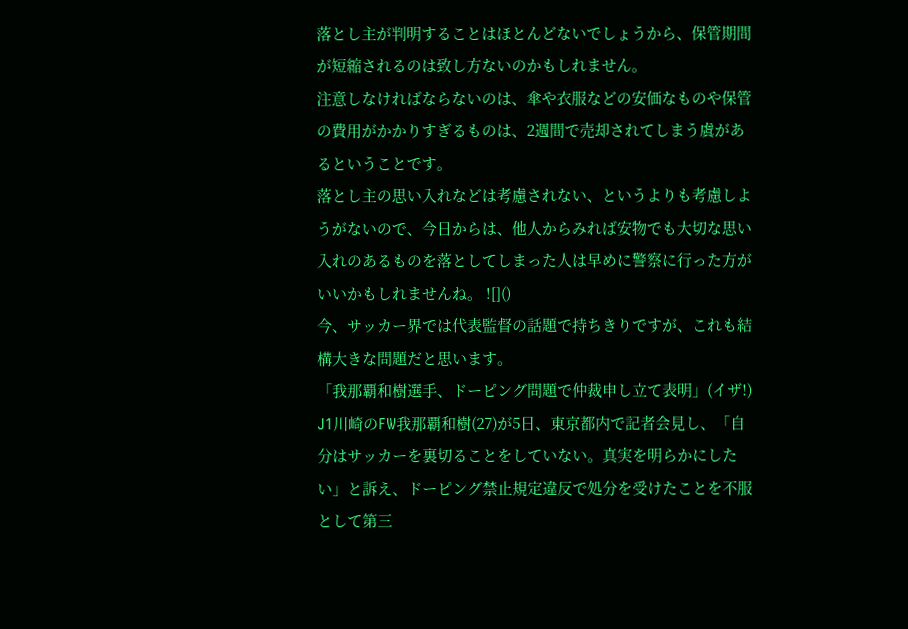落とし主が判明することはほとんどないでしょうから、保管期間が短縮されるのは致し方ないのかもしれません。
注意しなければならないのは、傘や衣服などの安価なものや保管の費用がかかりすぎるものは、2週間で売却されてしまう虞があるということです。
落とし主の思い入れなどは考慮されない、というよりも考慮しようがないので、今日からは、他人からみれば安物でも大切な思い入れのあるものを落としてしまった人は早めに警察に行った方がいいかもしれませんね。 ![]()
今、サッカー界では代表監督の話題で持ちきりですが、これも結構大きな問題だと思います。
「我那覇和樹選手、ドーピング問題で仲裁申し立て表明」(イザ!)
J1川崎のFW我那覇和樹(27)が5日、東京都内で記者会見し、「自分はサッカーを裏切ることをしていない。真実を明らかにしたい」と訴え、ドーピング禁止規定違反で処分を受けたことを不服として第三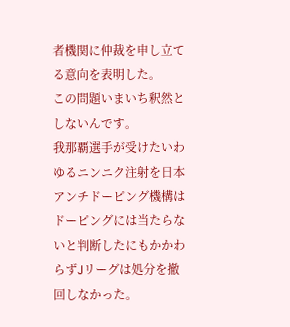者機関に仲裁を申し立てる意向を表明した。
この問題いまいち釈然としないんです。
我那覇選手が受けたいわゆるニンニク注射を日本アンチドーピング機構はドーピングには当たらないと判断したにもかかわらずJリーグは処分を撤回しなかった。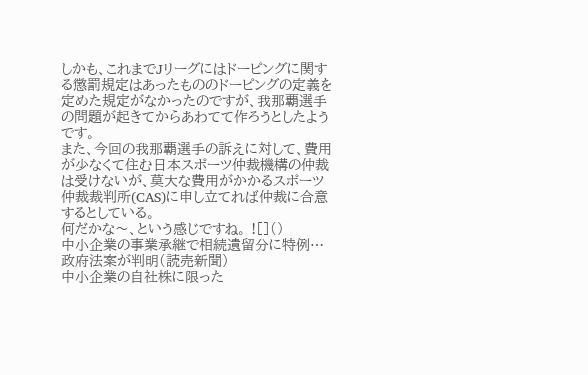しかも、これまでJリーグにはドーピングに関する懲罰規定はあったもののドーピングの定義を定めた規定がなかったのですが、我那覇選手の問題が起きてからあわてて作ろうとしたようです。
また、今回の我那覇選手の訴えに対して、費用が少なくて住む日本スポーツ仲裁機構の仲裁は受けないが、莫大な費用がかかるスポーツ仲裁裁判所(CAS)に申し立てれば仲裁に合意するとしている。
何だかな〜、という感じですね。 ![]()
中小企業の事業承継で相続遺留分に特例…政府法案が判明(読売新聞)
中小企業の自社株に限った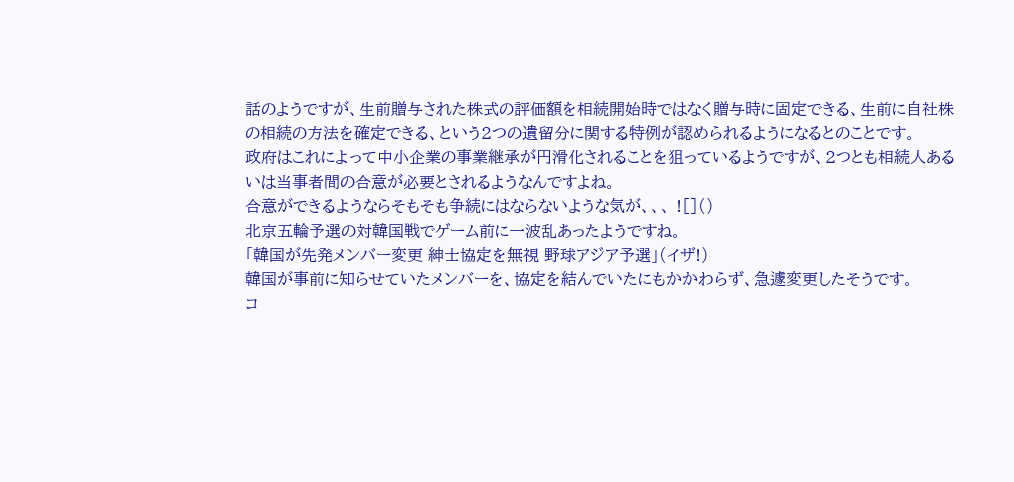話のようですが、生前贈与された株式の評価額を相続開始時ではなく贈与時に固定できる、生前に自社株の相続の方法を確定できる、という2つの遺留分に関する特例が認められるようになるとのことです。
政府はこれによって中小企業の事業継承が円滑化されることを狙っているようですが、2つとも相続人あるいは当事者間の合意が必要とされるようなんですよね。
合意ができるようならそもそも争続にはならないような気が、、、 ![]()
北京五輪予選の対韓国戦でゲーム前に一波乱あったようですね。
「韓国が先発メンバー変更 紳士協定を無視 野球アジア予選」(イザ!)
韓国が事前に知らせていたメンバーを、協定を結んでいたにもかかわらず、急遽変更したそうです。
コ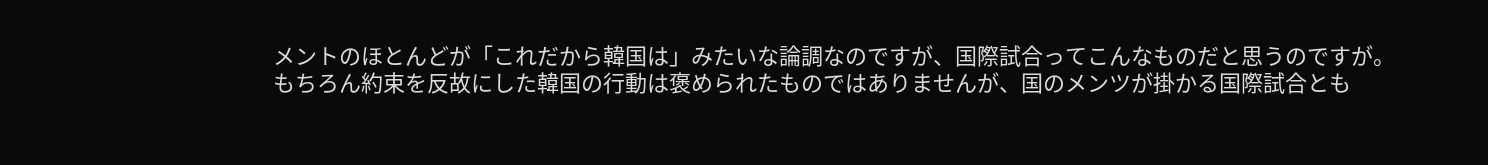メントのほとんどが「これだから韓国は」みたいな論調なのですが、国際試合ってこんなものだと思うのですが。
もちろん約束を反故にした韓国の行動は褒められたものではありませんが、国のメンツが掛かる国際試合とも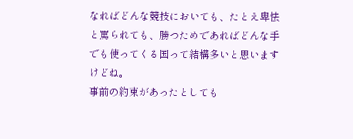なればどんな競技においても、たとえ卑怯と罵られても、勝つためであればどんな手でも使ってくる国って結構多いと思いますけどね。
事前の約束があったとしても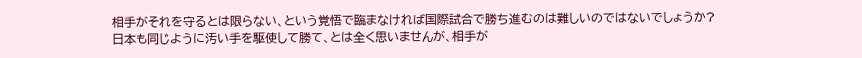相手がそれを守るとは限らない、という覚悟で臨まなければ国際試合で勝ち進むのは難しいのではないでしょうか?
日本も同じように汚い手を駆使して勝て、とは全く思いませんが、相手が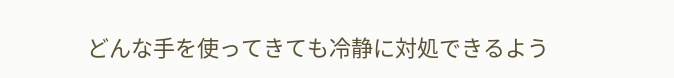どんな手を使ってきても冷静に対処できるよう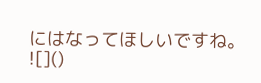にはなってほしいですね。 ![]()